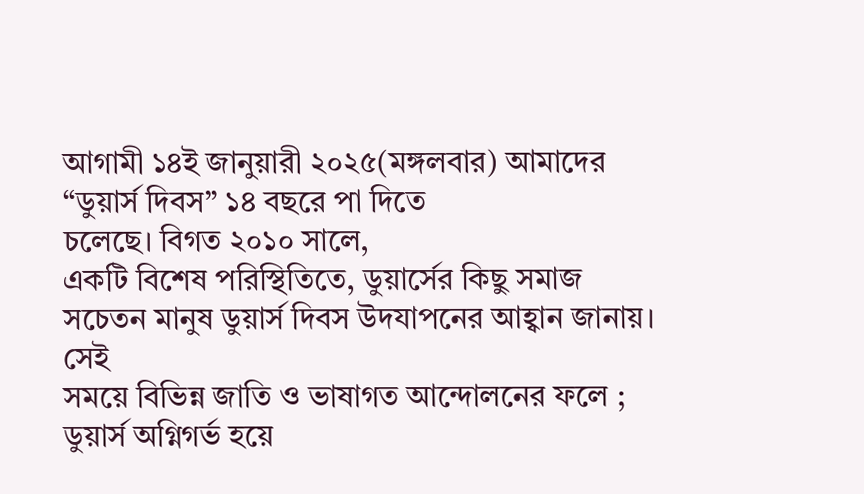আগামী ১৪ই জানুয়ারী ২০২৫(মঙ্গলবার) আমাদের “ডুয়ার্স দিবস” ১৪ বছরে পা দিতে
চলেছে। বিগত ২০১০ সালে,
একটি বিশেষ পরিস্থিতিতে, ডুয়ার্সের কিছু সমাজ সচেতন মানুষ ডুয়ার্স দিবস উদযাপনের আহ্বান জানায়। সেই
সময়ে বিভিন্ন জাতি ও ভাষাগত আন্দোলনের ফলে ; ডুয়ার্স অগ্নিগর্ভ হয়ে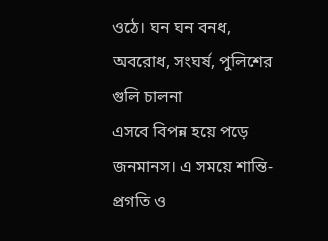ওঠে। ঘন ঘন বনধ, অবরোধ, সংঘর্ষ, পুলিশের গুলি চালনা
এসবে বিপন্ন হয়ে পড়ে জনমানস। এ সময়ে শান্তি-প্রগতি ও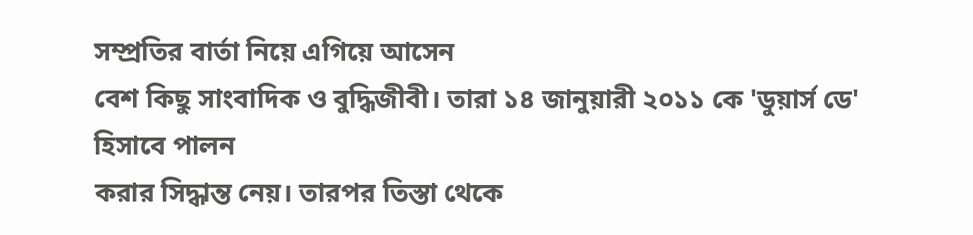সম্প্রতির বার্তা নিয়ে এগিয়ে আসেন
বেশ কিছু সাংবাদিক ও বুদ্ধিজীবী। তারা ১৪ জানুয়ারী ২০১১ কে 'ডুয়ার্স ডে' হিসাবে পালন
করার সিদ্ধান্ত নেয়। তারপর তিস্তা থেকে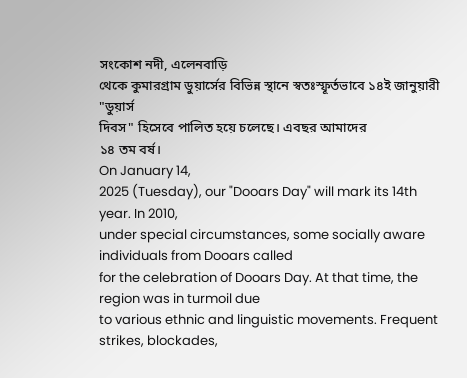সংকোশ নদী, এলেনবাড়ি
থেকে কুমারগ্রাম ডুয়ার্সের বিভিন্ন স্থানে স্বতঃস্ফূর্তভাবে ১৪ই জানুয়ারী "ডুয়ার্স
দিবস" হিসেবে পালিত হয়ে চলেছে। এবছর আমাদের
১৪ তম বর্ষ।
On January 14,
2025 (Tuesday), our "Dooars Day" will mark its 14th year. In 2010,
under special circumstances, some socially aware individuals from Dooars called
for the celebration of Dooars Day. At that time, the region was in turmoil due
to various ethnic and linguistic movements. Frequent strikes, blockades,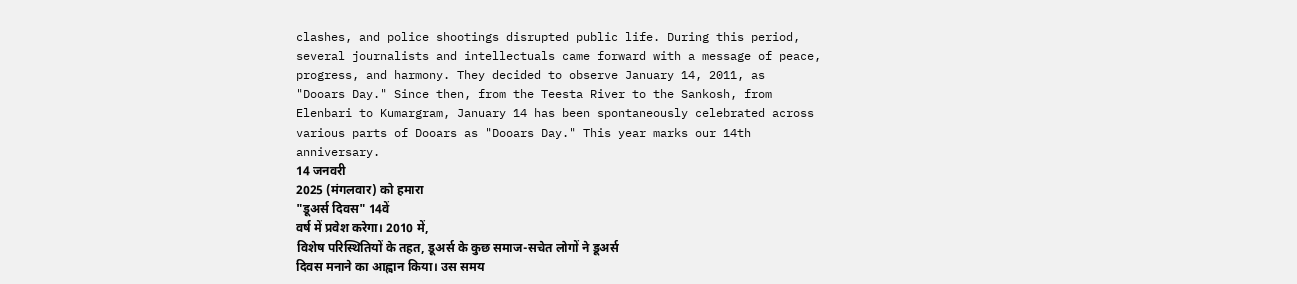clashes, and police shootings disrupted public life. During this period,
several journalists and intellectuals came forward with a message of peace,
progress, and harmony. They decided to observe January 14, 2011, as
"Dooars Day." Since then, from the Teesta River to the Sankosh, from
Elenbari to Kumargram, January 14 has been spontaneously celebrated across
various parts of Dooars as "Dooars Day." This year marks our 14th
anniversary.
14 जनवरी
2025 (मंगलवार) को हमारा
"डूअर्स दिवस" 14वें
वर्ष में प्रवेश करेगा। 2010 में,
विशेष परिस्थितियों के तहत, डूअर्स के कुछ समाज-सचेत लोगों ने डूअर्स
दिवस मनाने का आह्वान किया। उस समय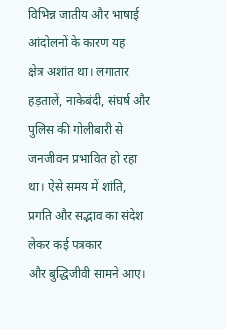विभिन्न जातीय और भाषाई आंदोलनों के कारण यह
क्षेत्र अशांत था। लगातार हड़तालें, नाकेबंदी, संघर्ष और
पुलिस की गोलीबारी से जनजीवन प्रभावित हो रहा था। ऐसे समय में शांति, प्रगति और सद्भाव का संदेश लेकर कई पत्रकार
और बुद्धिजीवी सामने आए।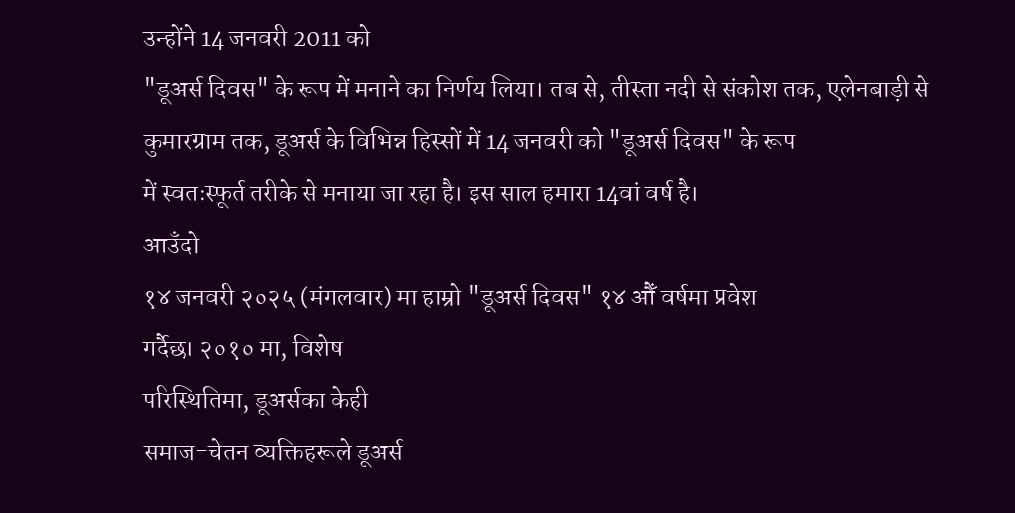उन्होंने 14 जनवरी 2011 को
"डूअर्स दिवस" के रूप में मनाने का निर्णय लिया। तब से, तीस्ता नदी से संकोश तक, एलेनबाड़ी से कुमारग्राम तक, डूअर्स के विभिन्न हिस्सों में 14 जनवरी को "डूअर्स दिवस" के रूप
में स्वतःस्फूर्त तरीके से मनाया जा रहा है। इस साल हमारा 14वां वर्ष है।
आउँदो
१४ जनवरी २०२५ (मंगलवार) मा हाम्रो "डूअर्स दिवस" १४ औँ वर्षमा प्रवेश
गर्दैछ। २०१० मा, विशेष
परिस्थितिमा, डूअर्सका केही
समाज-चेतन व्यक्तिहरूले डूअर्स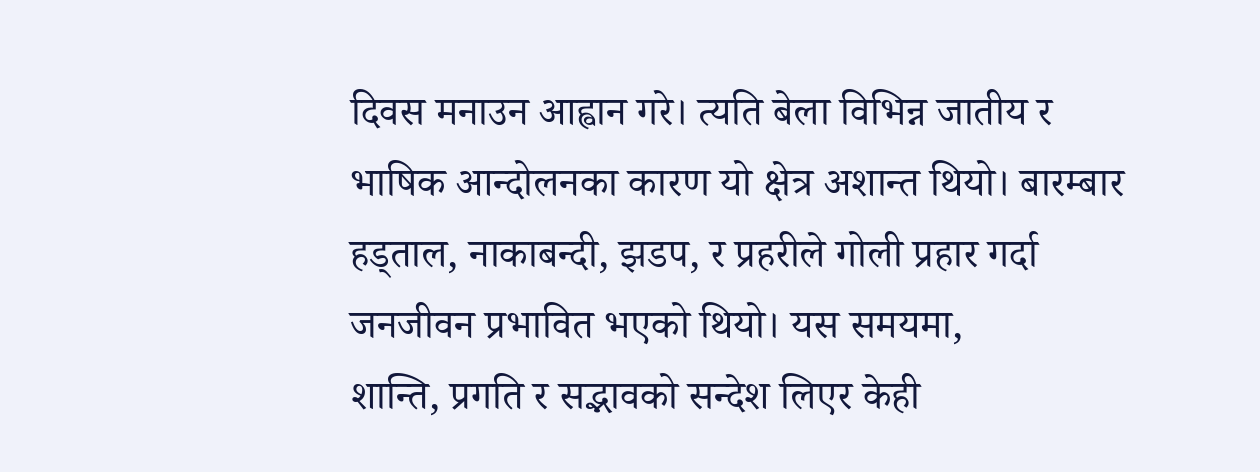दिवस मनाउन आह्वान गरे। त्यति बेला विभिन्न जातीय र
भाषिक आन्दोलनका कारण यो क्षेत्र अशान्त थियो। बारम्बार हड्ताल, नाकाबन्दी, झडप, र प्रहरीले गोली प्रहार गर्दा जनजीवन प्रभावित भएको थियो। यस समयमा,
शान्ति, प्रगति र सद्भावको सन्देश लिएर केही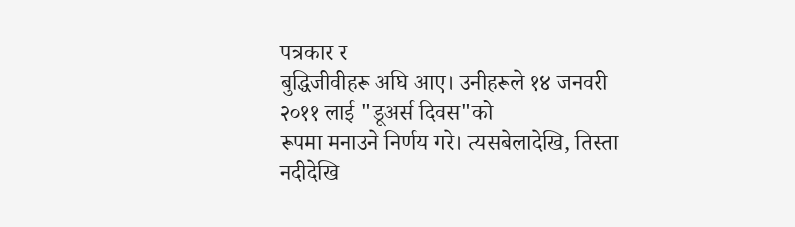पत्रकार र
बुद्धिजीवीहरू अघि आए। उनीहरूले १४ जनवरी २०११ लाई "डूअर्स दिवस"को
रूपमा मनाउने निर्णय गरे। त्यसबेलादेखि, तिस्ता नदीदेखि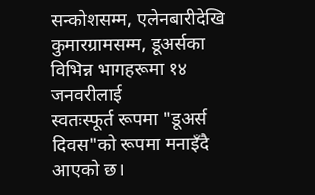सन्कोशसम्म, एलेनबारीदेखि कुमारग्रामसम्म, डूअर्सका विभिन्न भागहरूमा १४ जनवरीलाई
स्वतःस्फूर्त रूपमा "डूअर्स दिवस"को रूपमा मनाइँदै आएको छ।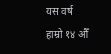यस वर्ष
हाम्रो १४ औँ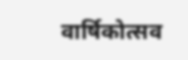वार्षिकोत्सव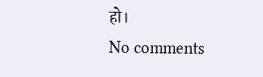हो।
No comments